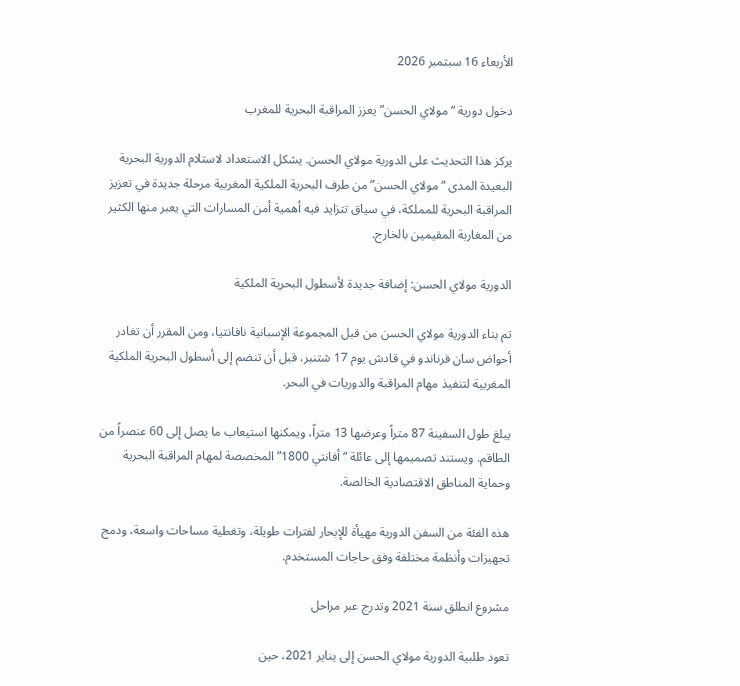الأربعاء 16 سبتمبر 2026

دخول دورية “مولاي الحسن” يعزز المراقبة البحرية للمغرب

يركز هذا التحديث على الدورية مولاي الحسن. يشكل الاستعداد لاستلام الدورية البحرية البعيدة المدى “مولاي الحسن” من طرف البحرية الملكية المغربية مرحلة جديدة في تعزيز المراقبة البحرية للمملكة، في سياق تتزايد فيه أهمية أمن المسارات التي يعبر منها الكثير من المغاربة المقيمين بالخارج.

الدورية مولاي الحسن: إضافة جديدة لأسطول البحرية الملكية

تم بناء الدورية مولاي الحسن من قبل المجموعة الإسبانية نافانتيا، ومن المقرر أن تغادر أحواض سان فرناندو في قادش يوم 17 شتنبر، قبل أن تنضم إلى أسطول البحرية الملكية المغربية لتنفيذ مهام المراقبة والدوريات في البحر.

يبلغ طول السفينة 87 متراً وعرضها 13 متراً، ويمكنها استيعاب ما يصل إلى 60 عنصراً من الطاقم. ويستند تصميمها إلى عائلة “أفانتي 1800” المخصصة لمهام المراقبة البحرية وحماية المناطق الاقتصادية الخالصة.

هذه الفئة من السفن الدورية مهيأة للإبحار لفترات طويلة، وتغطية مساحات واسعة، ودمج تجهيزات وأنظمة مختلفة وفق حاجات المستخدم.

مشروع انطلق سنة 2021 وتدرج عبر مراحل

تعود طلبية الدورية مولاي الحسن إلى يناير 2021، حين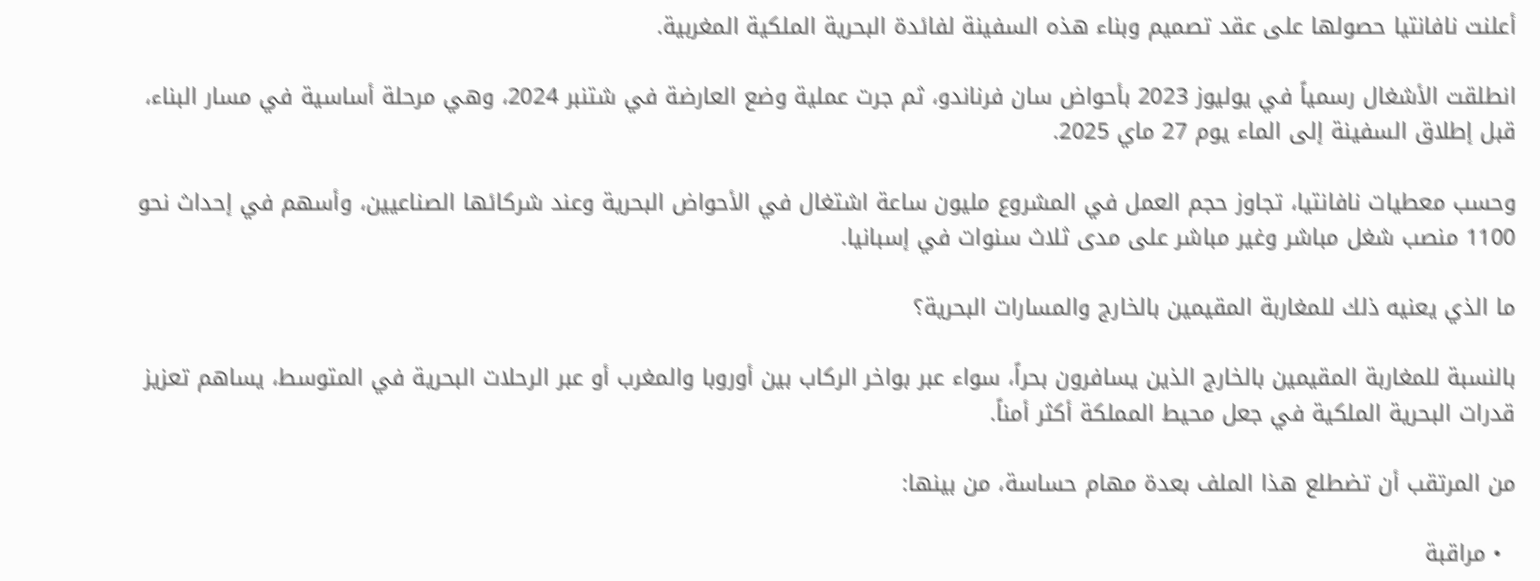أعلنت نافانتيا حصولها على عقد تصميم وبناء هذه السفينة لفائدة البحرية الملكية المغربية.

انطلقت الأشغال رسمياً في يوليوز 2023 بأحواض سان فرناندو، ثم جرت عملية وضع العارضة في شتنبر 2024، وهي مرحلة أساسية في مسار البناء، قبل إطلاق السفينة إلى الماء يوم 27 ماي 2025.

وحسب معطيات نافانتيا، تجاوز حجم العمل في المشروع مليون ساعة اشتغال في الأحواض البحرية وعند شركائها الصناعيين، وأسهم في إحداث نحو 1100 منصب شغل مباشر وغير مباشر على مدى ثلاث سنوات في إسبانيا.

ما الذي يعنيه ذلك للمغاربة المقيمين بالخارج والمسارات البحرية؟

بالنسبة للمغاربة المقيمين بالخارج الذين يسافرون بحراً، سواء عبر بواخر الركاب بين أوروبا والمغرب أو عبر الرحلات البحرية في المتوسط، يساهم تعزيز قدرات البحرية الملكية في جعل محيط المملكة أكثر أمناً.

من المرتقب أن تضطلع هذا الملف بعدة مهام حساسة، من بينها:

  • مراقبة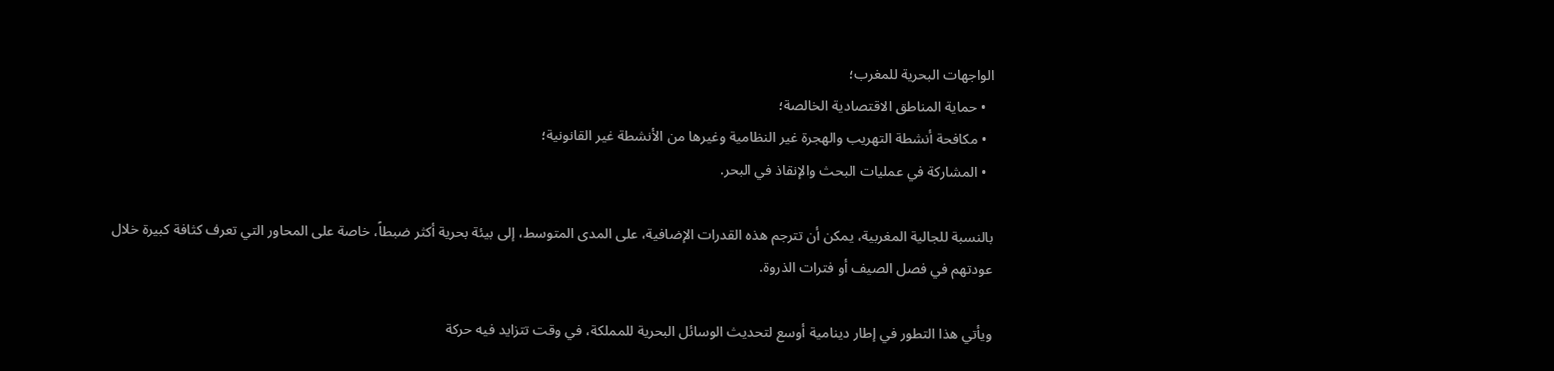الواجهات البحرية للمغرب؛
  • حماية المناطق الاقتصادية الخالصة؛
  • مكافحة أنشطة التهريب والهجرة غير النظامية وغيرها من الأنشطة غير القانونية؛
  • المشاركة في عمليات البحث والإنقاذ في البحر.

بالنسبة للجالية المغربية، يمكن أن تترجم هذه القدرات الإضافية، على المدى المتوسط، إلى بيئة بحرية أكثر ضبطاً، خاصة على المحاور التي تعرف كثافة كبيرة خلال عودتهم في فصل الصيف أو فترات الذروة.

ويأتي هذا التطور في إطار دينامية أوسع لتحديث الوسائل البحرية للمملكة، في وقت تتزايد فيه حركة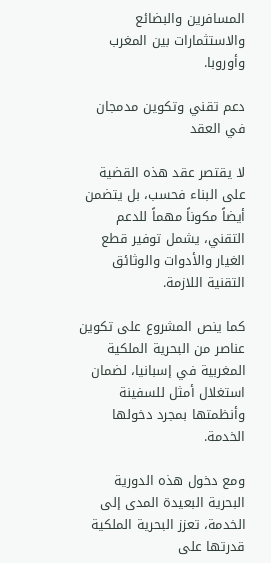المسافرين والبضائع والاستثمارات بين المغرب وأوروبا.

دعم تقني وتكوين مدمجان في العقد

لا يقتصر عقد هذه القضية على البناء فحسب، بل يتضمن أيضاً مكوناً مهماً للدعم التقني، يشمل توفير قطع الغيار والأدوات والوثائق التقنية اللازمة.

كما ينص المشروع على تكوين عناصر من البحرية الملكية المغربية في إسبانيا، لضمان استغلال أمثل للسفينة وأنظمتها بمجرد دخولها الخدمة.

ومع دخول هذه الدورية البحرية البعيدة المدى إلى الخدمة، تعزز البحرية الملكية قدرتها على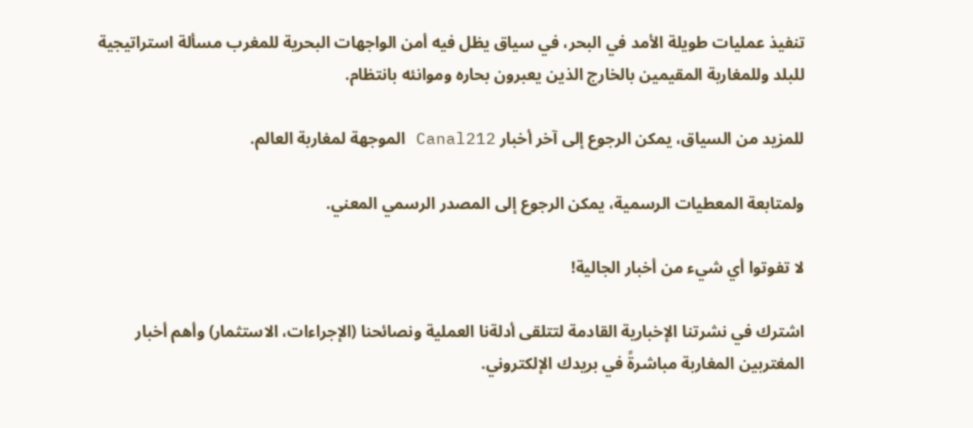تنفيذ عمليات طويلة الأمد في البحر، في سياق يظل فيه أمن الواجهات البحرية للمغرب مسألة استراتيجية للبلد وللمغاربة المقيمين بالخارج الذين يعبرون بحاره وموانئه بانتظام.

للمزيد من السياق، يمكن الرجوع إلى آخر أخبار Canal212 الموجهة لمغاربة العالم.

ولمتابعة المعطيات الرسمية، يمكن الرجوع إلى المصدر الرسمي المعني.

لا تفوتوا أي شيء من أخبار الجالية!

اشترك في نشرتنا الإخبارية القادمة لتتلقى أدلةنا العملية ونصائحنا (الإجراءات، الاستثمار) وأهم أخبار المغتربين المغاربة مباشرةً في بريدك الإلكتروني.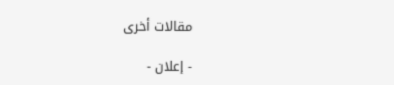مقالات أخرى

- إعلان -